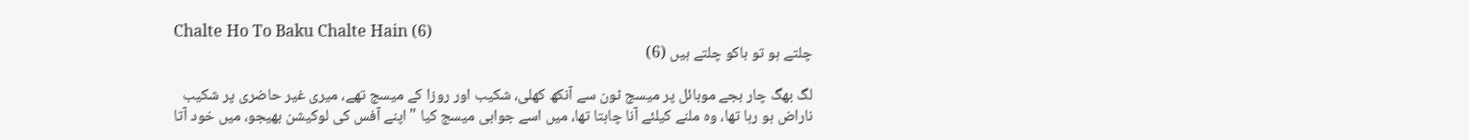Chalte Ho To Baku Chalte Hain (6)
چلتے ہو تو باکو چلتے ہیں (6)

لگ بھگ چار بجے موبائل پر میسج ٹون سے آنکھ کھلی، شکیب اور روزا کے میسج تھے، میری غیر حاضری پر شکیب ناراض ہو رہا تھا، وہ ملنے کیلئے آنا چاہتا تھا، میں اسے جوابی میسج کیا "اپنے آفس کی لوکیشن بھیجو، میں خود آتا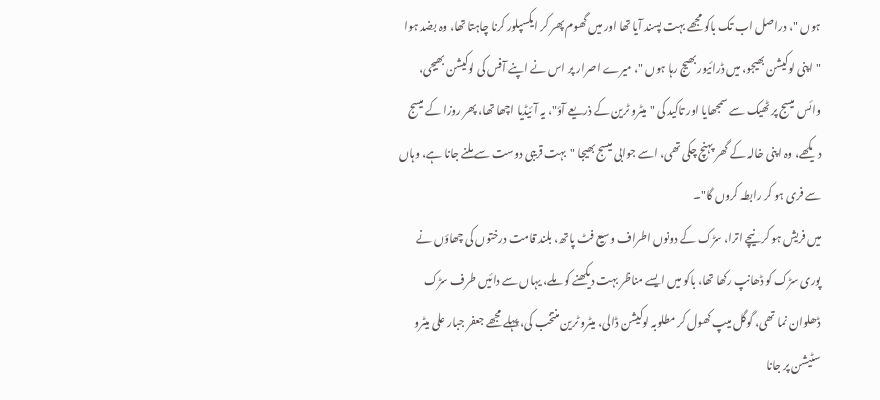ہوں "، دراصل اب تک باکو مجھے بہت پسند آیا تھا اور میں گھوم پھر کر ایکسپلور کرنا چاہتا تھا، وہ بضد ہوا "اپنی لوکیشن بھیجو، میں ڈرائیور بھیج رہا ہوں "، میرے اصرار پر اس نے اپنے آفس کی لوکیشن بھیجی، وائس میسج پر ٹھیک سے سمجھایا اور تاکید کی "میٹرو ٹرین کے ذریعے آؤ"، یہ آئیڈیا اچھا تھا، پھر روزا کے میسج دیکھے، وہ اپنی خالہ کے گھر پہنچ چکی تھی، اسے جوابی میسج بھیجا "بہت قریبی دوست سے ملنے جانا ہے، وہاں سے فری ہو کر رابطہ کروں گا"۔
میں فریش ہو کر نیچے اترا، سڑک کے دونوں اطراف وسیع فٹ پاتھ، بلند قامت درختوں کی چھاؤں نے پوری سڑک کو ڈھانپ رکھا تھا، باکو میں ایسے مناظر بہت دیکھنے کو ملے، یہاں سے دائیں طرف سڑک ڈھلوان نما تھی، گوگل میپ کھول کر مطلوبہ لوکیشن ڈالی، میٹرو ٹرین منتخب کی، پہلے مجھے جعفر جبار علی میٹرو سٹیشن پر جانا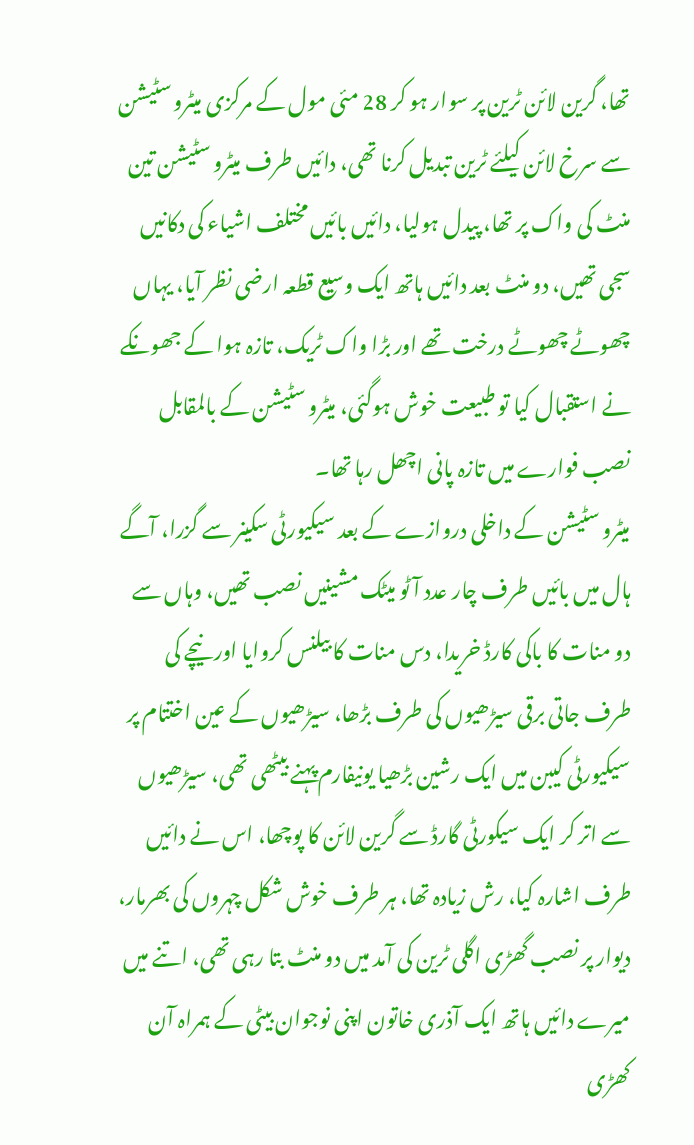تھا، گرین لائن ٹرین پر سوار ہو کر 28 مئی مول کے مرکزی میٹرو سٹیشن سے سرخ لائن کیلئے ٹرین تبدیل کرنا تھی، دائیں طرف میٹرو سٹیشن تین منٹ کی واک پر تھا، پیدل ہولیا، دائیں بائیں مختلف اشیاء کی دکانیں سجی تھیں، دو منٹ بعد دائیں ہاتھ ایک وسیع قطعہ ارضی نظر آیا، یہاں چھوٹے چھوٹے درخت تھے اور بڑا واک ٹریک، تازہ ہوا کے جھونکے نے استقبال کیا تو طبیعت خوش ہوگئی، میٹرو سٹیشن کے بالمقابل نصب فوارے میں تازہ پانی اچھل رہا تھا۔
میٹرو سٹیشن کے داخلی دروازے کے بعد سیکیورٹی سکینر سے گزرا، آگے ہال میں بائیں طرف چار عدد آٹو میٹک مشینیں نصب تھیں، وہاں سے دو منات کا باکی کارڈ خریدا، دس منات کا بیلنس کروایا اور نیچے کی طرف جاتی برقی سیڑھیوں کی طرف بڑھا، سیڑھیوں کے عین اختتام پر سیکیورٹی کیبن میں ایک رشین بڑھیا یونیفارم پہنے بیٹھی تھی، سیڑھیوں سے اتر کر ایک سیکورٹی گارڈ سے گرین لائن کا پوچھا، اس نے دائیں طرف اشارہ کیا، رش زیادہ تھا، ہر طرف خوش شکل چہروں کی بھرمار، دیوار پر نصب گھڑی اگلی ٹرین کی آمد میں دو منٹ بتا رہی تھی، اتنے میں میرے دائیں ہاتھ ایک آذری خاتون اپنی نوجوان بیٹی کے ہمراہ آن کھڑی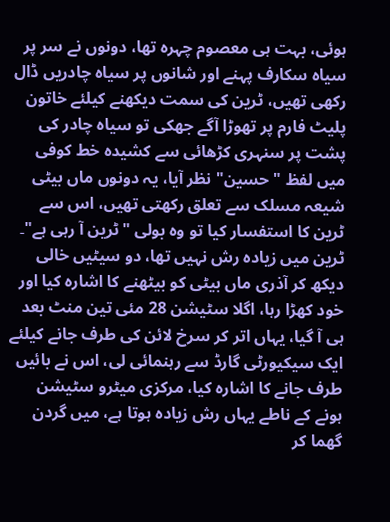ہوئی، بہت ہی معصوم چہرہ تھا، دونوں نے سر پر سیاہ سکارف پہنے اور شانوں پر سیاہ چادریں ڈال رکھی تھیں، ٹرین کی سمت دیکھنے کیلئے خاتون پلیٹ فارم پر تھوڑا آگے جھکی تو سیاہ چادر کی پشت پر سنہری کڑھائی سے کشیدہ خط کوفی میں لفظ "حسین" نظر آیا، یہ دونوں ماں بیٹی شیعہ مسلک سے تعلق رکھتی تھیں، اس سے ٹرین کا استفسار کیا تو وہ بولی "ٹرین آ رہی ہے"۔
ٹرین میں زیادہ رش نہیں تھا، دو سیٹیں خالی دیکھ کر آذری ماں بیٹی کو بیٹھنے کا اشارہ کیا اور خود کھڑا رہا، اگلا سٹیشن 28 مئی تین منٹ بعد ہی آ گیا، یہاں اتر کر سرخ لائن کی طرف جانے کیلئے ایک سیکیورٹی گارڈ سے رہنمائی لی، اس نے بائیں طرف جانے کا اشارہ کیا، مرکزی میٹرو سٹیشن ہونے کے ناطے یہاں رش زیادہ ہوتا ہے، میں گردن گھما کر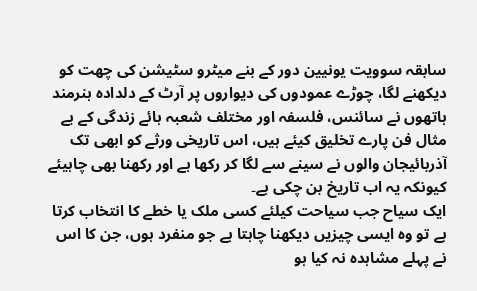سابقہ سوویت یونیین دور کے بنے میٹرو سٹیشن کی چھت کو دیکھنے لگا، چوڑے عمودوں کی دیواروں پر آرٹ کے دلدادہ ہنرمند ہاتھوں نے سائنس، فلسفہ اور مختلف شعبہ ہائے زندگی کے بے مثال فن پارے تخلیق کیئے ہیں، اس تاریخی ورثے کو ابھی تک آذربائیجان والوں نے سینے سے لگا کر رکھا ہے اور رکھنا بھی چاہیئے کیونکہ یہ اب تاریخ بن چکی ہے۔
ایک سیاح جب سیاحت کیلئے کسی ملک یا خطے کا انتخاب کرتا ہے تو وہ ایسی چیزیں دیکھنا چاہتا ہے جو منفرد ہوں، جن کا اس نے پہلے مشاہدہ نہ کیا ہو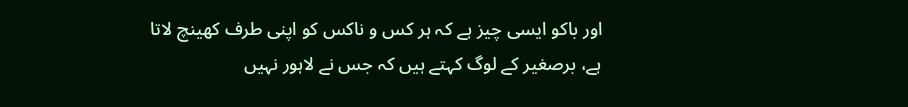اور باکو ایسی چیز ہے کہ ہر کس و ناکس کو اپنی طرف کھینچ لاتا ہے، برصغیر کے لوگ کہتے ہیں کہ جس نے لاہور نہیں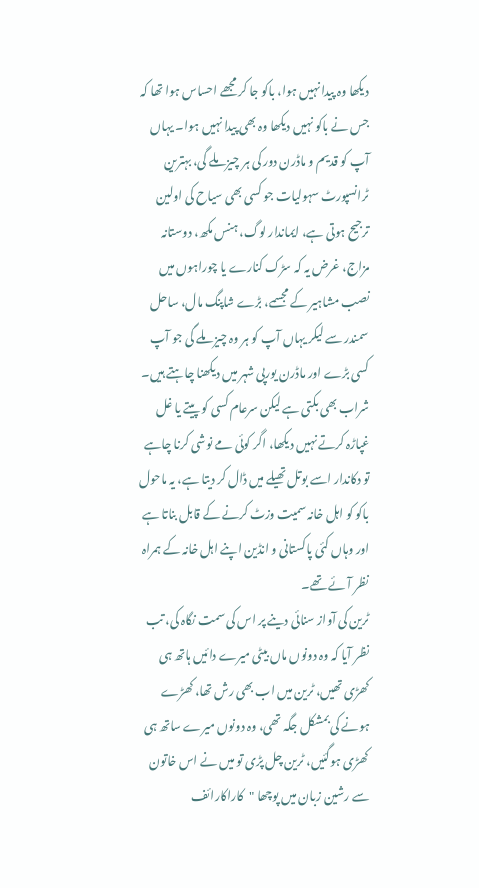دیکھا وہ پیدا نہیں ہوا، باکو جا کر مجھے احساس ہوا تھا کہ جس نے باکو نہیں دیکھا وہ بھی پیدا نہیں ہوا۔ یہاں آپ کو قدیم و ماڈرن دور کی ہر چیز ملے گی، بہترین ٹرانسپورٹ سہولیات جو کسی بھی سیاح کی اولین ترجیح ہوتی ہے، ایماندار لوگ، ہنس مکھ، دوستانہ مزاج، غرض یہ کہ سڑک کنارے یا چوراہوں میں نصب مشاہیر کے مجسمے، بڑے شاپنگ مال، ساحل سمندر سے لیکر یہاں آپ کو ہر وہ چیز ملے گی جو آپ کسی بڑے اور ماڈرن یورپی شہر میں دیکھنا چاہتے ہیں۔ شراب بھی بکتی ہے لیکن سرعام کسی کو پیتے یا غل غپاڑہ کرتے نہیں دیکھا، اگر کوئی مے نوشی کرنا چاہے تو دکاندار اسے بوتل تھیلے میں ڈال کر دیتا ہے، یہ ماحول باکو کو اہل خانہ سمیت وزٹ کرنے کے قابل بناتا ہے اور وہاں کئی پاکستانی و انڈین اپنے اہل خانہ کے ہمراہ نظر آئے تھے۔
ٹرین کی آواز سنائی دینے پر اس کی سمت نگاہ کی، تب نظر آیا کہ وہ دونوں ماں بیٹی میرے دائیں ہاتھ ہی کھڑی تھیں، ٹرین میں اب بھی رش تھا، کھڑے ہونے کی بمشکل جگہ تھی، وہ دونوں میرے ساتھ ہی کھڑی ہوگئیں، ٹرین چل پڑی تو میں نے اس خاتون سے رشین زبان میں پوچھا "کاراکارائف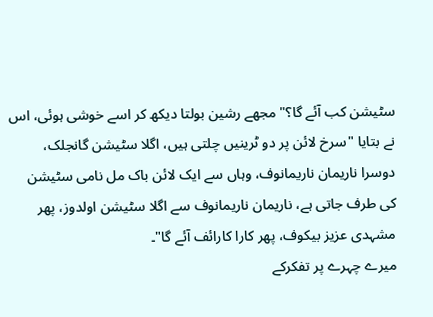سٹیشن کب آئے گا؟" مجھے رشین بولتا دیکھ کر اسے خوشی ہوئی، اس نے بتایا "سرخ لائن پر دو ٹرینیں چلتی ہیں، اگلا سٹیشن گانجلک، دوسرا ناریمان ناریمانوف، وہاں سے ایک لائن باک مل نامی سٹیشن کی طرف جاتی ہے، ناریمان ناریمانوف سے اگلا سٹیشن اولدوز، پھر مشہدی عزیز بیکوف، پھر کارا کارائف آئے گا"۔
میرے چہرے پر تفکرکے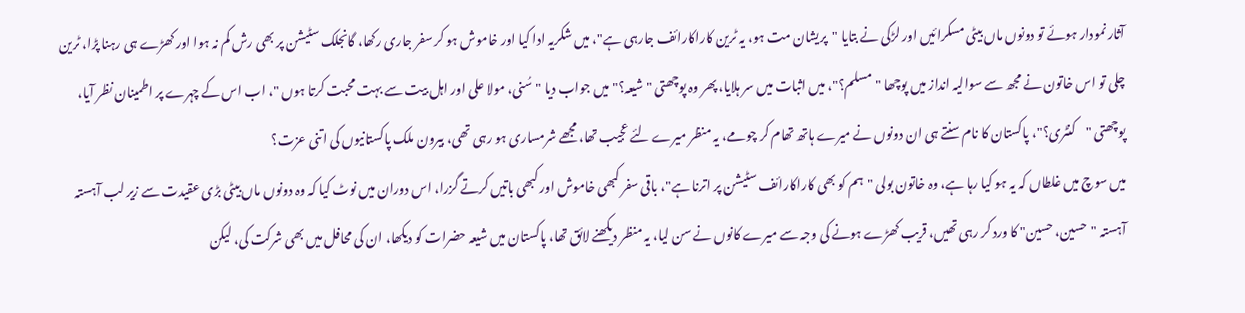آثار نمودار ہوئے تو دونوں ماں بیٹی مسکرائیں اور لڑکی نے بتایا "پریشان مت ہو، یہ ٹرین کاراکارائف جارہی ہے"، میں شکریہ ادا کیا اور خاموش ہو کر سفر جاری رکھا، گانجلک سٹیشن پر بھی رش کم نہ ہوا اور کھڑے ہی رہنا پڑا، ٹرین چلی تو اس خاتون نے مجھ سے سوالیہ انداز میں پوچھا "مسلم؟"، میں اثبات میں سر ہلایا، پھر وہ پوچھتی "شیعہ؟" میں جواب دیا "سُنی، مولا علی اور اہل بیت سے بہت محبت کرتا ہوں "، اب اس کے چہرے پر اطمینان نظر آیا، پوچھتی "کنٹری؟"، پاکستان کا نام سنتے ہی ان دونوں نے میرے ہاتھ تھام کر چومے، یہ منظر میرے لئے عجیب تھا، مجھے شرمساری ہو رہی تھی، بیرون ملک پاکستانیوں کی اتنی عزت؟
میں سوچ میں غلطاں کہ یہ ہو کیا رہا ہے، وہ خاتون بولی "ہم کو بھی کاراکارائف سٹیشن پر اترنا ہے"، باقی سفر کبھی خاموش اور کبھی باتیں کرتے گزرا، اس دوران میں نوٹ کیا کہ وہ دونوں ماں بیٹی بڑی عقیدت سے زیر لب آہستہ آہستہ "حسین، حسین" کا ورد کر رہی تھیں، قریب کھڑے ہونے کی وجہ سے میرے کانوں نے سن لیا، یہ منظر دیکھنے لائق تھا، پاکستان میں شیعہ حضرات کو دیکھا، ان کی محافل میں بھی شرکت کی، لیکن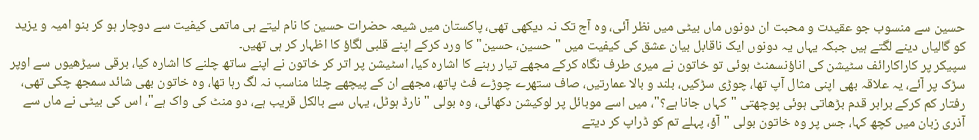حسین سے منسوب جو عقیدت و محبت ان دونوں ماں بیٹی میں نظر آئی، وہ آج تک نہ دیکھی تھی، پاکستان میں شیعہ حضرات حسین کا نام لیتے ہی ماتمی کیفیت سے دوچار ہو کر بنو امیہ و یزید کو گالیاں دینے لگتے ہیں جبکہ یہاں یہ دونوں ایک ناقابل بیان عشق کی کیفیت میں "حسین، حسین" کا ورد کرکے اپنے قلبی لگاؤ کا اظہار کر ہی تھیں۔
سپیکر پر کاراکارائف سٹیشن کی اناؤنسمنٹ ہوئی تو خاتون نے میری طرف نگاہ کرکے مجھے تیار رہنے کا اشارہ کیا، اسٹیشن پر اتر کر خاتون نے اپنے ساتھ چلنے کا اشارہ کیا، برقی سیڑھیوں سے اوپر سڑک پر آئے، یہ علاقہ بھی اپنی مثال آپ تھا، چوڑی سڑکیں، بلند و بالا عمارتیں، صاف ستھرے چوڑے فٹ پاتھ، مجھے ان کے پیچھے چلنا مناسب نہ لگ رہا تھا، وہ خاتون بھی شائد سمجھ چکی تھی، رفتار کم کرکے برابر قدم بڑھاتی ہوئی پوچھتی "کہاں جانا ہے؟"، میں اسے موبائل پر لوکیشن دکھائی، وہ بولی "نارڈ ہوٹل، یہاں سے بالکل قریب ہے، دو منٹ کی واک ہے"، اس کی بیٹی نے ماں سے آذری زبان میں کچھ کہا، جس پر وہ خاتون بولی "آؤ، پہلے تم کو ڈراپ کر دیتے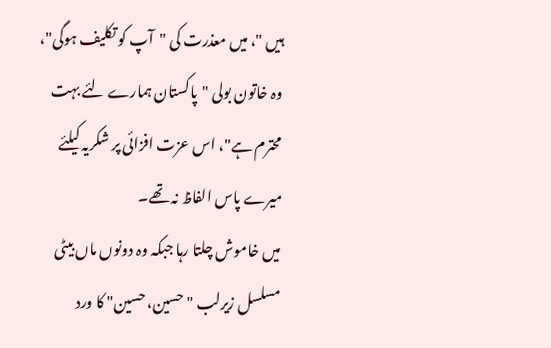ہیں "، میں معذرت کی "آپ کو تکلیف ہوگی"، وہ خاتون بولی "پاکستان ہمارے لئے بہت محترم ہے"، اس عزت افزائی پر شکریہ کیلئے میرے پاس الفاظ نہ تھے۔
میں خاموش چلتا رہا جبکہ وہ دونوں ماں بیٹی مسلسل زیرلب "حسین، حسین" کا ورد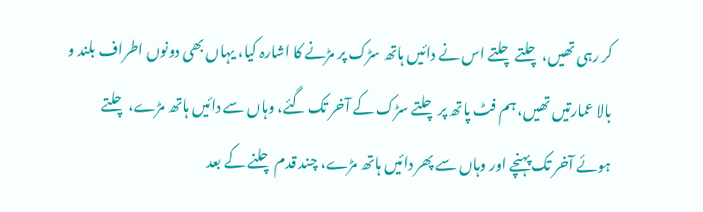کر رہی تھیں، چلتے چلتے اس نے دائیں ہاتھ سڑک پر مڑنے کا اشارہ کیا، یہاں بھی دونوں اطراف بلند و بالا عمارتیں تھیں، ہم فٹ پاتھ پر چلتے سڑک کے آخر تک گئے، وہاں سے دائیں ہاتھ مڑے، چلتے ہوئے آخر تک پہنچے اور وہاں سے پھر دائیں ہاتھ مڑے، چند قدم چلنے کے بعد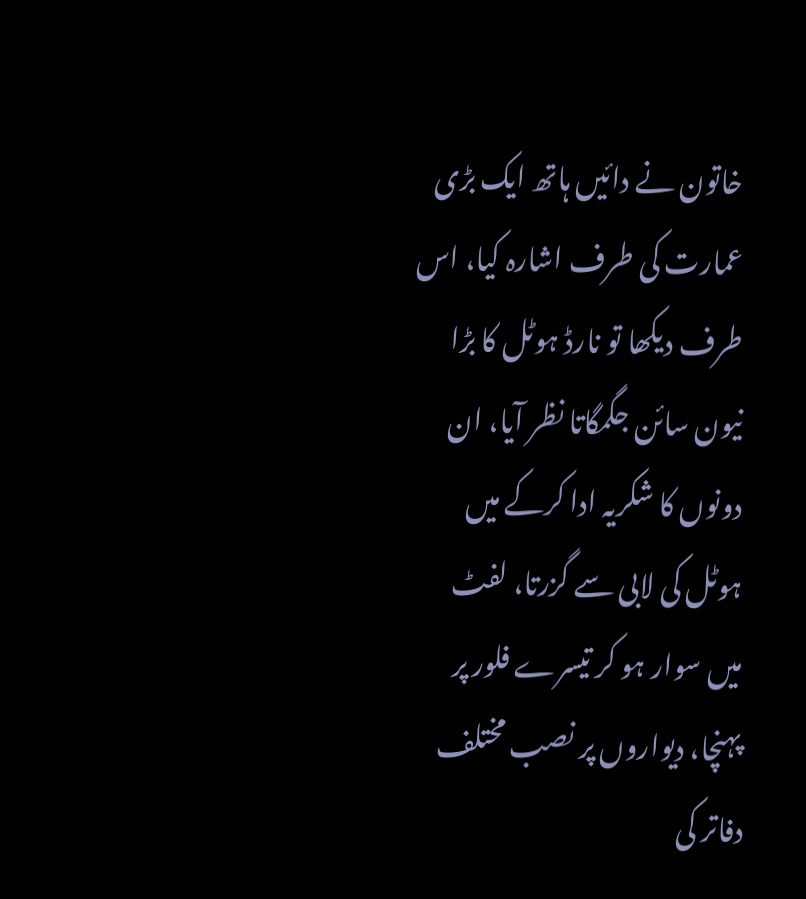خاتون نے دائیں ہاتھ ایک بڑی عمارت کی طرف اشارہ کیا، اس طرف دیکھا تو نارڈ ہوٹل کا بڑا نیون سائن جگمگاتا نظر آیا، ان دونوں کا شکریہ ادا کرکے میں ہوٹل کی لابی سے گزرتا، لفٹ میں سوار ہو کر تیسرے فلور پر پہنچا، دیواروں پر نصب مختلف دفاتر کی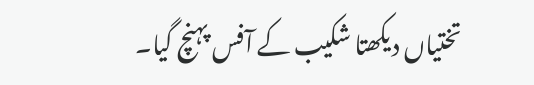تختیاں دیکھتا شکیب کے آفس پہنچ گیا۔